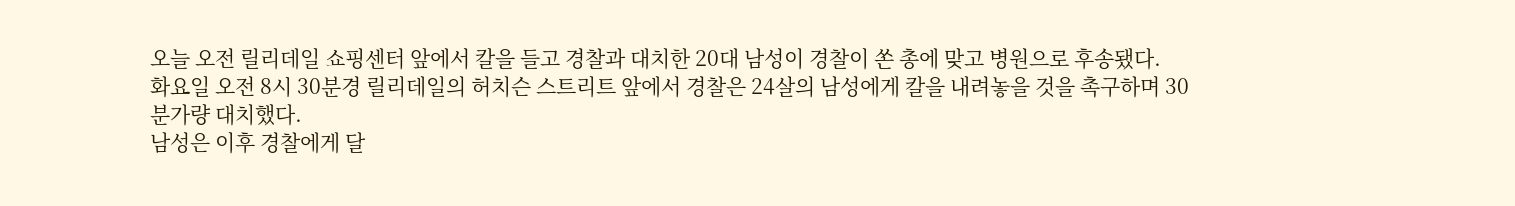오늘 오전 릴리데일 쇼핑센터 앞에서 칼을 들고 경찰과 대치한 20대 남성이 경찰이 쏜 총에 맞고 병원으로 후송됐다.
화요일 오전 8시 30분경 릴리데일의 허치슨 스트리트 앞에서 경찰은 24살의 남성에게 칼을 내려놓을 것을 촉구하며 30분가량 대치했다.
남성은 이후 경찰에게 달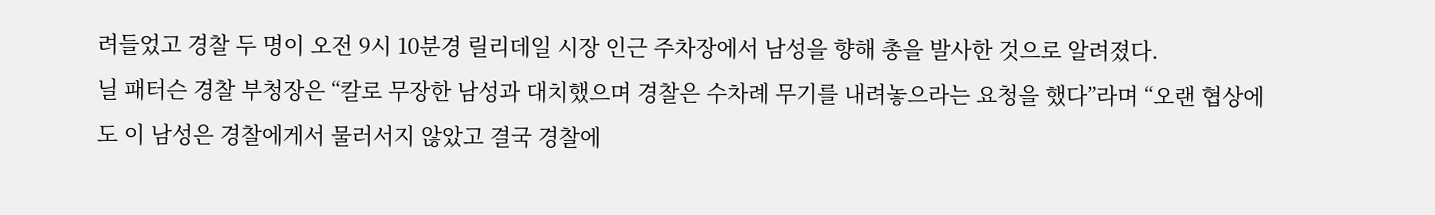려들었고 경찰 두 명이 오전 9시 10분경 릴리데일 시장 인근 주차장에서 남성을 향해 총을 발사한 것으로 알려졌다.
닐 패터슨 경찰 부청장은 “칼로 무장한 남성과 대치했으며 경찰은 수차례 무기를 내려놓으라는 요청을 했다”라며 “오랜 협상에도 이 남성은 경찰에게서 물러서지 않았고 결국 경찰에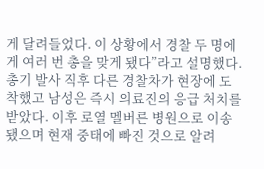게 달려들었다. 이 상황에서 경찰 두 명에게 여러 번 총을 맞게 됐다”라고 설명했다.
총기 발사 직후 다른 경찰차가 현장에 도착했고 남성은 즉시 의료진의 응급 처치를 받았다. 이후 로열 멜버른 병원으로 이송됐으며 현재 중태에 빠진 것으로 알려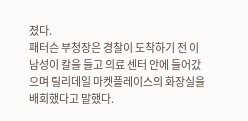졌다.
패터슨 부청장은 경찰이 도착하기 전 이 남성이 칼을 들고 의료 센터 안에 들어갔으며 릴리데일 마켓플레이스의 화장실을 배회했다고 말했다.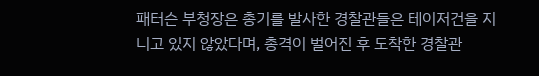패터슨 부청장은 총기를 발사한 경찰관들은 테이저건을 지니고 있지 않았다며, 총격이 벌어진 후 도착한 경찰관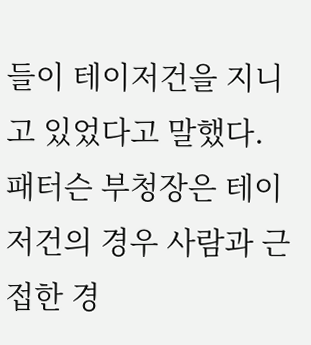들이 테이저건을 지니고 있었다고 말했다.
패터슨 부청장은 테이저건의 경우 사람과 근접한 경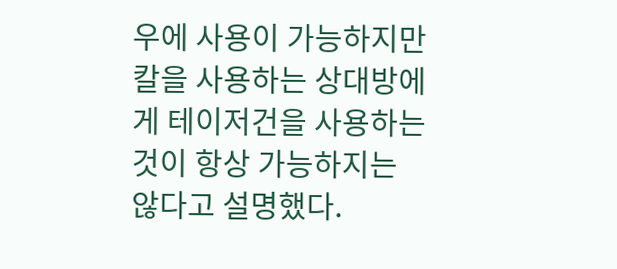우에 사용이 가능하지만 칼을 사용하는 상대방에게 테이저건을 사용하는 것이 항상 가능하지는 않다고 설명했다.